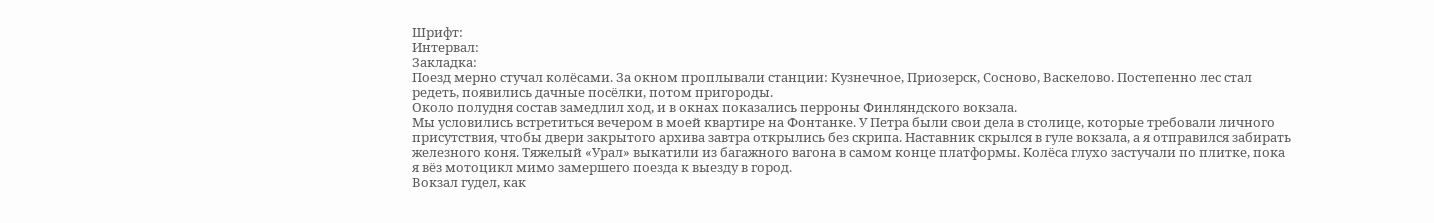Шрифт:
Интервал:
Закладка:
Поезд мерно стучал колёсами. За окном проплывали станции: Кузнечное, Приозерск, Сосново, Васкелово. Постепенно лес стал редеть, появились дачные посёлки, потом пригороды.
Около полудня состав замедлил ход, и в окнах показались перроны Финляндского вокзала.
Мы условились встретиться вечером в моей квартире на Фонтанке. У Петра были свои дела в столице, которые требовали личного присутствия, чтобы двери закрытого архива завтра открылись без скрипа. Наставник скрылся в гуле вокзала, а я отправился забирать железного коня. Тяжелый «Урал» выкатили из багажного вагона в самом конце платформы. Колёса глухо застучали по плитке, пока я вёз мотоцикл мимо замершего поезда к выезду в город.
Вокзал гудел, как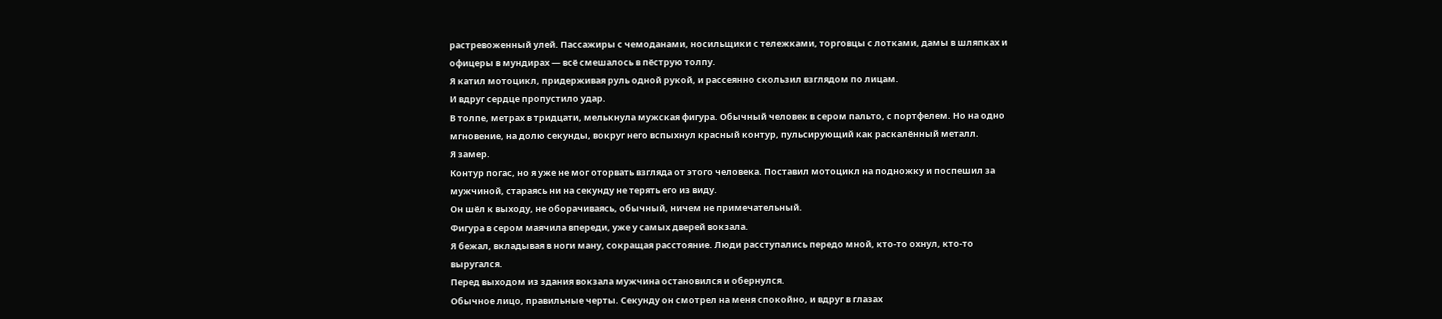растревоженный улей. Пассажиры с чемоданами, носильщики с тележками, торговцы с лотками, дамы в шляпках и офицеры в мундирах — всё смешалось в пёструю толпу.
Я катил мотоцикл, придерживая руль одной рукой, и рассеянно скользил взглядом по лицам.
И вдруг сердце пропустило удар.
В толпе, метрах в тридцати, мелькнула мужская фигура. Обычный человек в сером пальто, с портфелем. Но на одно мгновение, на долю секунды, вокруг него вспыхнул красный контур, пульсирующий как раскалённый металл.
Я замер.
Контур погас, но я уже не мог оторвать взгляда от этого человека. Поставил мотоцикл на подножку и поспешил за мужчиной, стараясь ни на секунду не терять его из виду.
Он шёл к выходу, не оборачиваясь, обычный, ничем не примечательный.
Фигура в сером маячила впереди, уже у самых дверей вокзала.
Я бежал, вкладывая в ноги ману, сокращая расстояние. Люди расступались передо мной, кто-то охнул, кто-то выругался.
Перед выходом из здания вокзала мужчина остановился и обернулся.
Обычное лицо, правильные черты. Секунду он смотрел на меня спокойно, и вдруг в глазах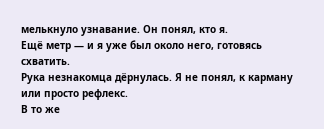мелькнуло узнавание. Он понял, кто я.
Ещё метр — и я уже был около него, готовясь схватить.
Рука незнакомца дёрнулась. Я не понял, к карману или просто рефлекс.
В то же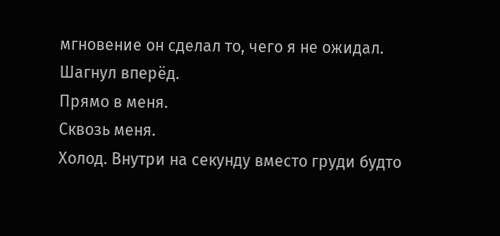мгновение он сделал то, чего я не ожидал.
Шагнул вперёд.
Прямо в меня.
Сквозь меня.
Холод. Внутри на секунду вместо груди будто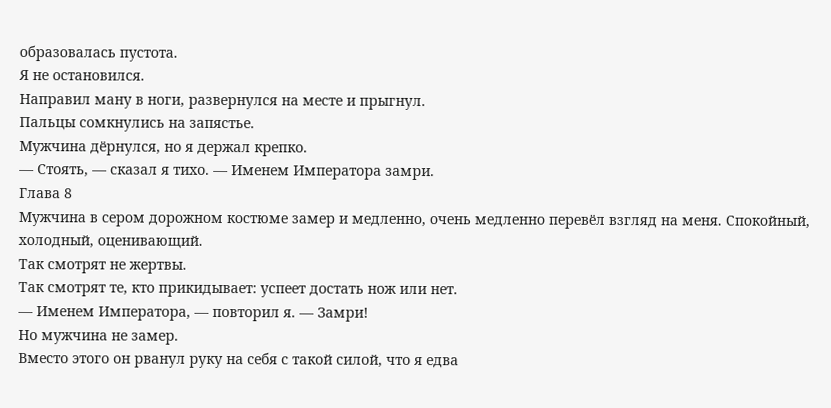образовалась пустота.
Я не остановился.
Направил ману в ноги, развернулся на месте и прыгнул.
Пальцы сомкнулись на запястье.
Мужчина дёрнулся, но я держал крепко.
— Стоять, — сказал я тихо. — Именем Императора замри.
Глава 8
Мужчина в сером дорожном костюме замер и медленно, очень медленно перевёл взгляд на меня. Спокойный, холодный, оценивающий.
Так смотрят не жертвы.
Так смотрят те, кто прикидывает: успеет достать нож или нет.
— Именем Императора, — повторил я. — Замри!
Но мужчина не замер.
Вместо этого он рванул руку на себя с такой силой, что я едва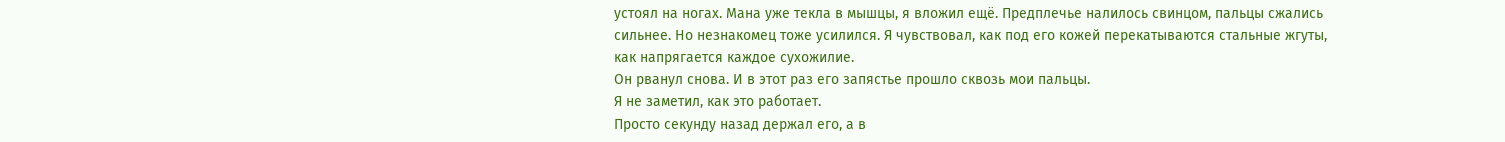устоял на ногах. Мана уже текла в мышцы, я вложил ещё. Предплечье налилось свинцом, пальцы сжались сильнее. Но незнакомец тоже усилился. Я чувствовал, как под его кожей перекатываются стальные жгуты, как напрягается каждое сухожилие.
Он рванул снова. И в этот раз его запястье прошло сквозь мои пальцы.
Я не заметил, как это работает.
Просто секунду назад держал его, а в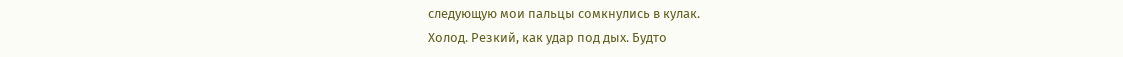следующую мои пальцы сомкнулись в кулак.
Холод. Резкий, как удар под дых. Будто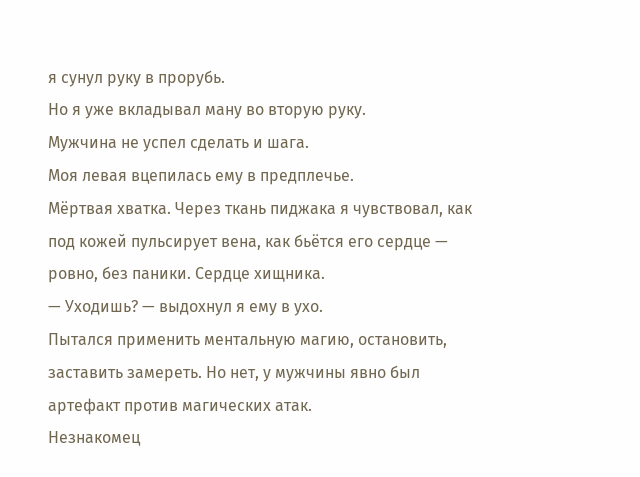я сунул руку в прорубь.
Но я уже вкладывал ману во вторую руку.
Мужчина не успел сделать и шага.
Моя левая вцепилась ему в предплечье.
Мёртвая хватка. Через ткань пиджака я чувствовал, как под кожей пульсирует вена, как бьётся его сердце — ровно, без паники. Сердце хищника.
— Уходишь? — выдохнул я ему в ухо.
Пытался применить ментальную магию, остановить, заставить замереть. Но нет, у мужчины явно был артефакт против магических атак.
Незнакомец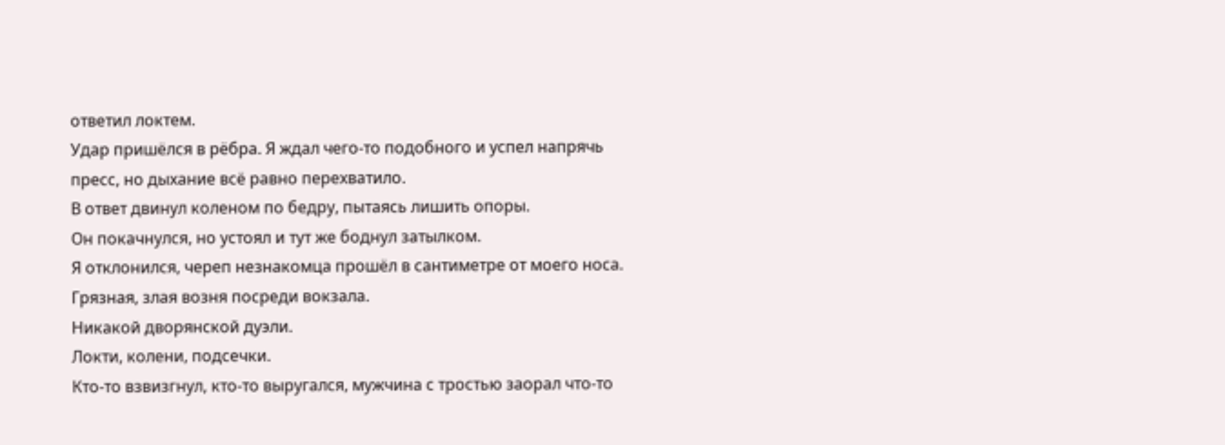ответил локтем.
Удар пришёлся в рёбра. Я ждал чего-то подобного и успел напрячь пресс, но дыхание всё равно перехватило.
В ответ двинул коленом по бедру, пытаясь лишить опоры.
Он покачнулся, но устоял и тут же боднул затылком.
Я отклонился, череп незнакомца прошёл в сантиметре от моего носа.
Грязная, злая возня посреди вокзала.
Никакой дворянской дуэли.
Локти, колени, подсечки.
Кто-то взвизгнул, кто-то выругался, мужчина с тростью заорал что-то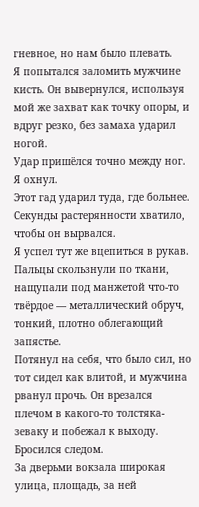гневное, но нам было плевать.
Я попытался заломить мужчине кисть. Он вывернулся, используя мой же захват как точку опоры, и вдруг резко, без замаха ударил ногой.
Удар пришёлся точно между ног.
Я охнул.
Этот гад ударил туда, где больнее.
Секунды растерянности хватило, чтобы он вырвался.
Я успел тут же вцепиться в рукав. Пальцы скользнули по ткани, нащупали под манжетой что-то твёрдое — металлический обруч, тонкий, плотно облегающий запястье.
Потянул на себя, что было сил, но тот сидел как влитой, и мужчина рванул прочь. Он врезался плечом в какого-то толстяка-зеваку и побежал к выходу.
Бросился следом.
За дверьми вокзала широкая улица, площадь, за ней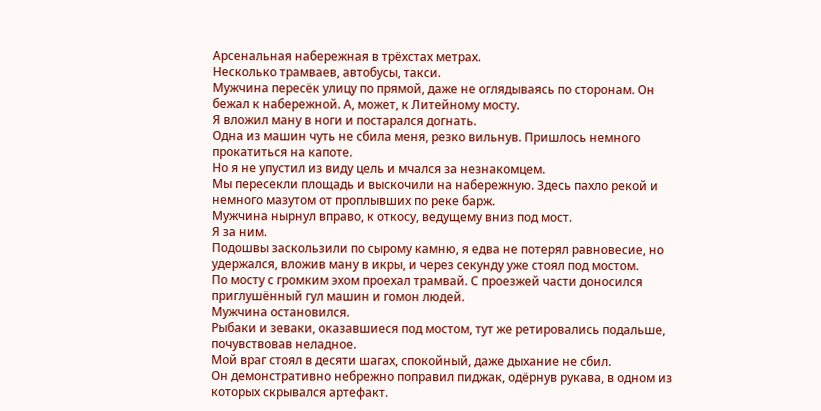Арсенальная набережная в трёхстах метрах.
Несколько трамваев, автобусы, такси.
Мужчина пересёк улицу по прямой, даже не оглядываясь по сторонам. Он бежал к набережной. А, может, к Литейному мосту.
Я вложил ману в ноги и постарался догнать.
Одна из машин чуть не сбила меня, резко вильнув. Пришлось немного прокатиться на капоте.
Но я не упустил из виду цель и мчался за незнакомцем.
Мы пересекли площадь и выскочили на набережную. Здесь пахло рекой и немного мазутом от проплывших по реке барж.
Мужчина нырнул вправо, к откосу, ведущему вниз под мост.
Я за ним.
Подошвы заскользили по сырому камню, я едва не потерял равновесие, но удержался, вложив ману в икры, и через секунду уже стоял под мостом.
По мосту с громким эхом проехал трамвай. С проезжей части доносился приглушённый гул машин и гомон людей.
Мужчина остановился.
Рыбаки и зеваки, оказавшиеся под мостом, тут же ретировались подальше, почувствовав неладное.
Мой враг стоял в десяти шагах, спокойный, даже дыхание не сбил.
Он демонстративно небрежно поправил пиджак, одёрнув рукава, в одном из которых скрывался артефакт.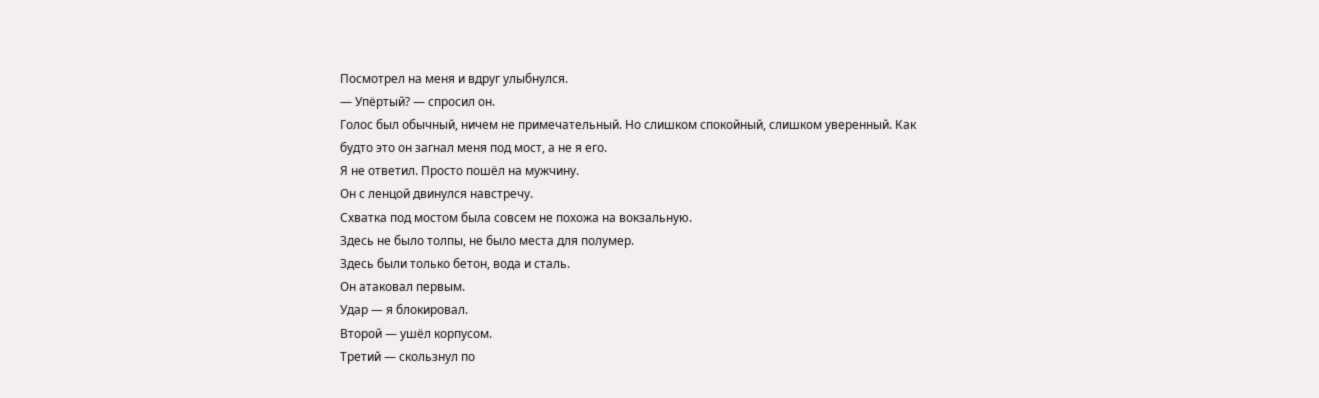Посмотрел на меня и вдруг улыбнулся.
— Упёртый? — спросил он.
Голос был обычный, ничем не примечательный. Но слишком спокойный, слишком уверенный. Как будто это он загнал меня под мост, а не я его.
Я не ответил. Просто пошёл на мужчину.
Он с ленцой двинулся навстречу.
Схватка под мостом была совсем не похожа на вокзальную.
Здесь не было толпы, не было места для полумер.
Здесь были только бетон, вода и сталь.
Он атаковал первым.
Удар — я блокировал.
Второй — ушёл корпусом.
Третий — скользнул по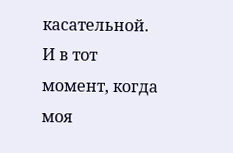касательной.
И в тот момент, когда моя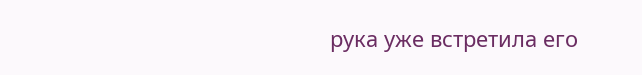рука уже встретила его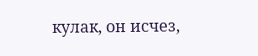кулак, он исчез,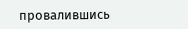провалившись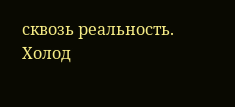сквозь реальность.
Холод